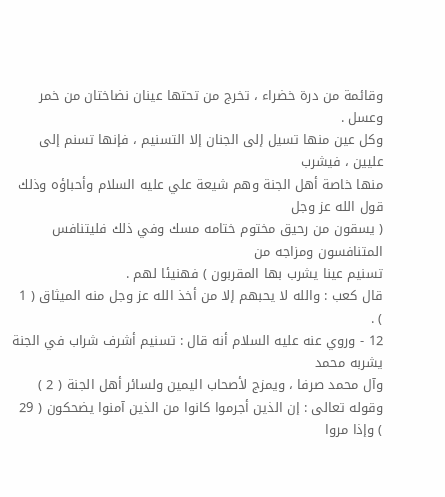وقائمة من درة خضراء ، تخرج من تحتها عينان نضاختان من خمر وعسل .
وكل عين منها تسيل إلى الجنان إلا التسنيم ، فإنها تسنم إلى عليين ، فيشرب
منها خاصة أهل الجنة وهم شيعة علي عليه السلام وأحباؤه وذلك قول الله عز وجل
( يسقون من رحيق مختوم ختامه مسك وفي ذلك فليتنافس المتنافسون ومزاجه من
تسنيم عينا يشرب بها المقربون ) فهنيئا لهم .
قال كعب : والله لا يحبهم إلا من أخذ الله عز وجل منه الميثاق ( 1 ) .
12 - وروي عنه عليه السلام أنه قال : تسنيم أشرف شراب في الجنة يشربه محمد
وآل محمد صرفا ، ويمزج لأصحاب اليمين ولسائر أهل الجنة ( 2 )
وقوله تعالى : إن الذين أجرموا كانوا من الذين آمنوا يضحكون ( 29 ) وإذا مروا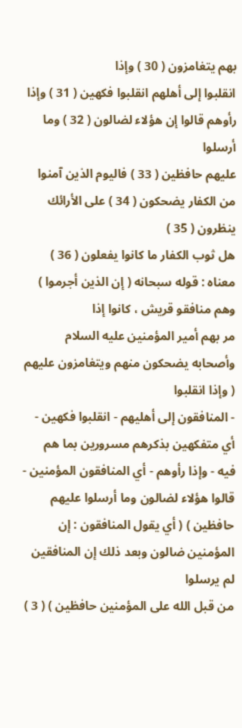بهم يتغامزون ( 30 ) وإذا
انقلبوا إلى أهلهم انقلبوا فكهين ( 31 ) وإذا رأوهم قالوا إن هؤلاء لضالون ( 32 ) وما أرسلوا
عليهم حافظين ( 33 ) فاليوم الذين آمنوا من الكفار يضحكون ( 34 ) على الأرائك ينظرون ( 35 )
هل ثوب الكفار ما كانوا يفعلون ( 36 )
معناه : قوله سبحانه ( إن الذين أجرموا ) وهم منافقو قريش ، كانوا إذا
مر بهم أمير المؤمنين عليه السلام وأصحابه يضحكون منهم ويتغامزون عليهم ( وإذا انقلبوا
- المنافقون إلى أهليهم - انقلبوا فكهين - أي متفكهين بذكرهم مسرورين بما هم
فيه - وإذا رأوهم - أي المنافقون المؤمنين - قالوا هؤلاء لضالون وما أرسلوا عليهم
حافظين ) ( أي يقول المنافقون : إن المؤمنين ضالون وبعد ذلك إن المنافقين لم يرسلوا
من قبل الله على المؤمنين حافظين ) ( 3 )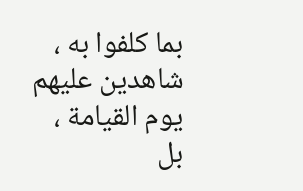بما كلفوا به ، شاهدين عليهم يوم القيامة ، بل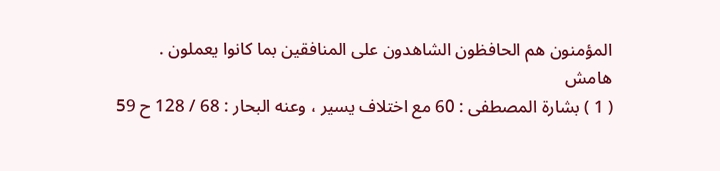المؤمنون هم الحافظون الشاهدون على المنافقين بما كانوا يعملون .
هامش
( 1 ) بشارة المصطفى : 60 مع اختلاف يسير ، وعنه البحار : 68 / 128 ح 59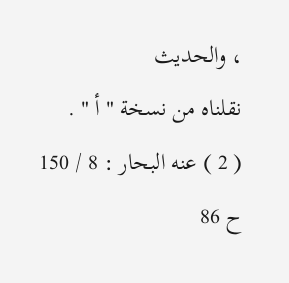، والحديث
نقلناه من نسخة " أ " .
( 2 ) عنه البحار : 8 / 150 ح 86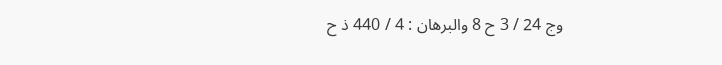وج 24 / 3 ح 8 والبرهان : 4 / 440 ذ ح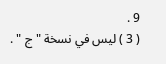9 .
( 3 ) ليس في نسخة " ج " .